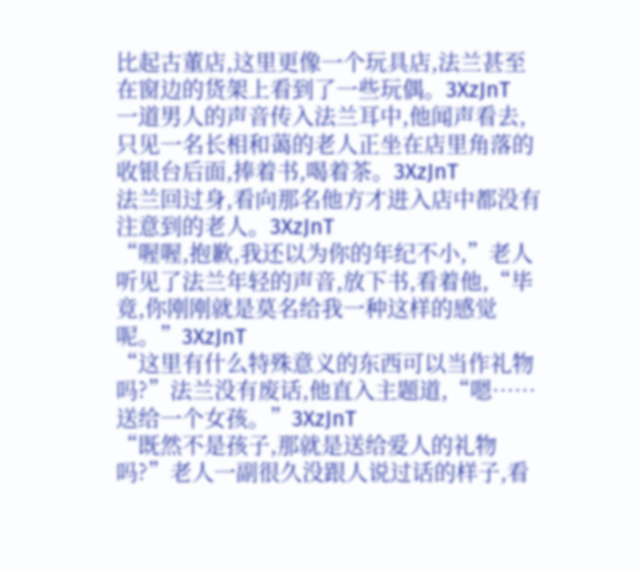比起古董店,这里更像一个玩具店,法兰甚至在窗边的货架上看到了一些玩偶。3XzJnT
一道男人的声音传入法兰耳中,他闻声看去,只见一名长相和蔼的老人正坐在店里角落的收银台后面,捧着书,喝着茶。3XzJnT
法兰回过身,看向那名他方才进入店中都没有注意到的老人。3XzJnT
“喔喔,抱歉,我还以为你的年纪不小,”老人听见了法兰年轻的声音,放下书,看着他,“毕竟,你刚刚就是莫名给我一种这样的感觉呢。”3XzJnT
“这里有什么特殊意义的东西可以当作礼物吗?”法兰没有废话,他直入主题道,“嗯……送给一个女孩。”3XzJnT
“既然不是孩子,那就是送给爱人的礼物吗?”老人一副很久没跟人说过话的样子,看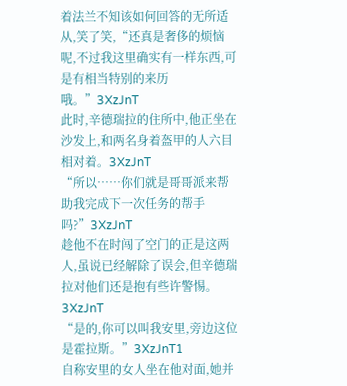着法兰不知该如何回答的无所适从,笑了笑,“还真是奢侈的烦恼呢,不过我这里确实有一样东西,可是有相当特别的来历哦。”3XzJnT
此时,辛德瑞拉的住所中,他正坐在沙发上,和两名身着盔甲的人六目相对着。3XzJnT
“所以……你们就是哥哥派来帮助我完成下一次任务的帮手吗?”3XzJnT
趁他不在时闯了空门的正是这两人,虽说已经解除了误会,但辛德瑞拉对他们还是抱有些许警惕。3XzJnT
“是的,你可以叫我安里,旁边这位是霍拉斯。”3XzJnT1
自称安里的女人坐在他对面,她并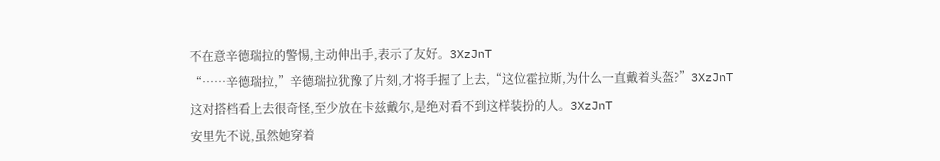不在意辛德瑞拉的警惕,主动伸出手,表示了友好。3XzJnT
“……辛德瑞拉,”辛德瑞拉犹豫了片刻,才将手握了上去,“这位霍拉斯,为什么一直戴着头盔?”3XzJnT
这对搭档看上去很奇怪,至少放在卡兹戴尔,是绝对看不到这样装扮的人。3XzJnT
安里先不说,虽然她穿着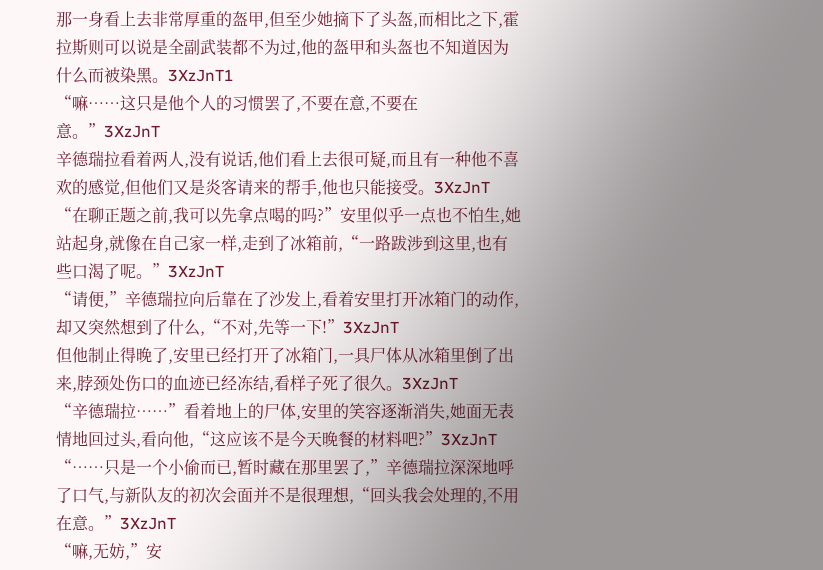那一身看上去非常厚重的盔甲,但至少她摘下了头盔,而相比之下,霍拉斯则可以说是全副武装都不为过,他的盔甲和头盔也不知道因为什么而被染黑。3XzJnT1
“嘛……这只是他个人的习惯罢了,不要在意,不要在意。”3XzJnT
辛德瑞拉看着两人,没有说话,他们看上去很可疑,而且有一种他不喜欢的感觉,但他们又是炎客请来的帮手,他也只能接受。3XzJnT
“在聊正题之前,我可以先拿点喝的吗?”安里似乎一点也不怕生,她站起身,就像在自己家一样,走到了冰箱前,“一路跋涉到这里,也有些口渴了呢。”3XzJnT
“请便,”辛德瑞拉向后靠在了沙发上,看着安里打开冰箱门的动作,却又突然想到了什么,“不对,先等一下!”3XzJnT
但他制止得晚了,安里已经打开了冰箱门,一具尸体从冰箱里倒了出来,脖颈处伤口的血迹已经冻结,看样子死了很久。3XzJnT
“辛德瑞拉……”看着地上的尸体,安里的笑容逐渐消失,她面无表情地回过头,看向他,“这应该不是今天晚餐的材料吧?”3XzJnT
“……只是一个小偷而已,暂时藏在那里罢了,”辛德瑞拉深深地呼了口气,与新队友的初次会面并不是很理想,“回头我会处理的,不用在意。”3XzJnT
“嘛,无妨,”安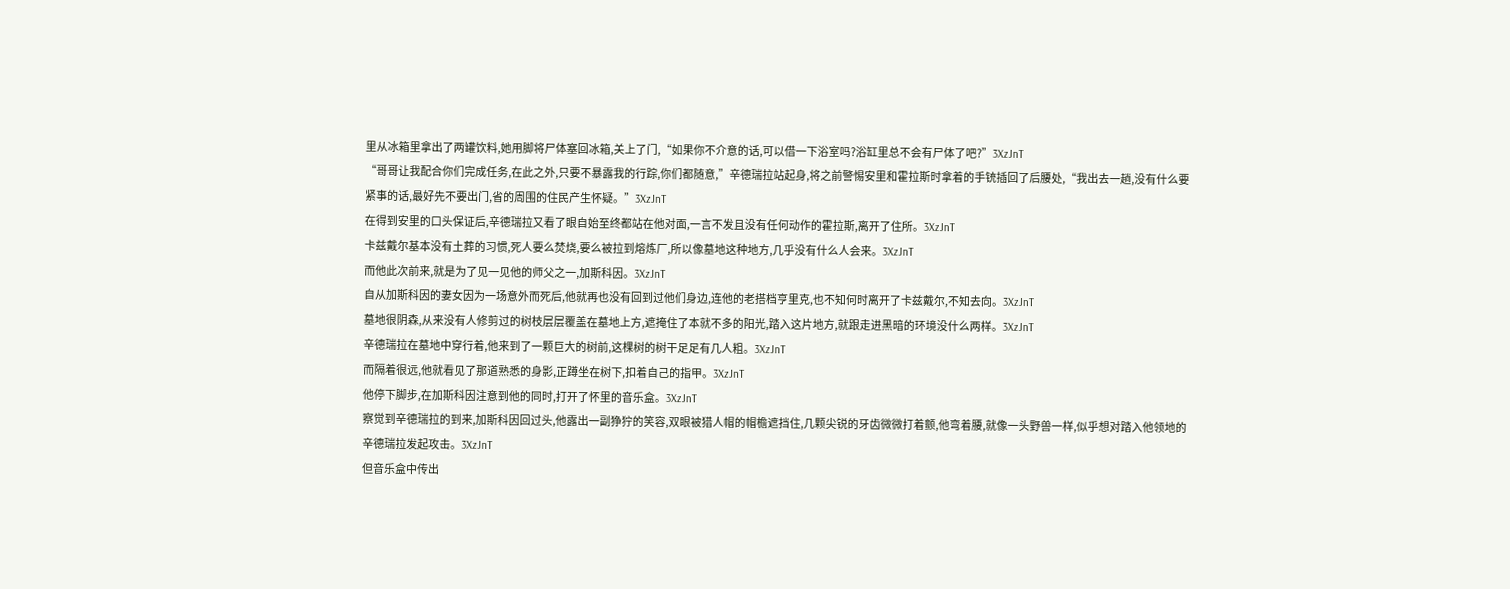里从冰箱里拿出了两罐饮料,她用脚将尸体塞回冰箱,关上了门,“如果你不介意的话,可以借一下浴室吗?浴缸里总不会有尸体了吧?”3XzJnT
“哥哥让我配合你们完成任务,在此之外,只要不暴露我的行踪,你们都随意,”辛德瑞拉站起身,将之前警惕安里和霍拉斯时拿着的手铳插回了后腰处,“我出去一趟,没有什么要紧事的话,最好先不要出门,省的周围的住民产生怀疑。”3XzJnT
在得到安里的口头保证后,辛德瑞拉又看了眼自始至终都站在他对面,一言不发且没有任何动作的霍拉斯,离开了住所。3XzJnT
卡兹戴尔基本没有土葬的习惯,死人要么焚烧,要么被拉到熔炼厂,所以像墓地这种地方,几乎没有什么人会来。3XzJnT
而他此次前来,就是为了见一见他的师父之一,加斯科因。3XzJnT
自从加斯科因的妻女因为一场意外而死后,他就再也没有回到过他们身边,连他的老搭档亨里克,也不知何时离开了卡兹戴尔,不知去向。3XzJnT
墓地很阴森,从来没有人修剪过的树枝层层覆盖在墓地上方,遮掩住了本就不多的阳光,踏入这片地方,就跟走进黑暗的环境没什么两样。3XzJnT
辛德瑞拉在墓地中穿行着,他来到了一颗巨大的树前,这棵树的树干足足有几人粗。3XzJnT
而隔着很远,他就看见了那道熟悉的身影,正蹲坐在树下,扣着自己的指甲。3XzJnT
他停下脚步,在加斯科因注意到他的同时,打开了怀里的音乐盒。3XzJnT
察觉到辛德瑞拉的到来,加斯科因回过头,他露出一副狰狞的笑容,双眼被猎人帽的帽檐遮挡住,几颗尖锐的牙齿微微打着颤,他弯着腰,就像一头野兽一样,似乎想对踏入他领地的辛德瑞拉发起攻击。3XzJnT
但音乐盒中传出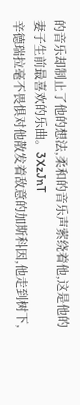的音乐却制止了他的想法,柔和的音乐声萦绕着他,这是他的妻子生前最喜欢的乐曲。3XzJnT
辛德瑞拉毫不畏惧对他散发着敌意的加斯科因,他走到树下,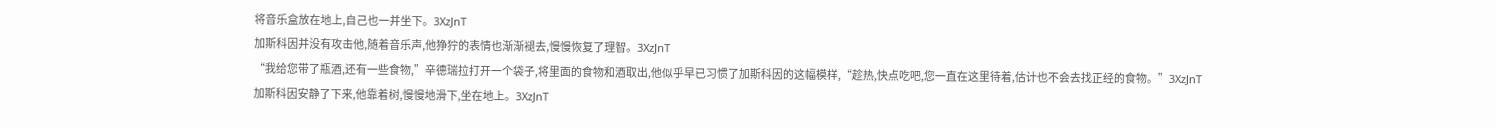将音乐盒放在地上,自己也一并坐下。3XzJnT
加斯科因并没有攻击他,随着音乐声,他狰狞的表情也渐渐褪去,慢慢恢复了理智。3XzJnT
“我给您带了瓶酒,还有一些食物,”辛德瑞拉打开一个袋子,将里面的食物和酒取出,他似乎早已习惯了加斯科因的这幅模样,“趁热,快点吃吧,您一直在这里待着,估计也不会去找正经的食物。”3XzJnT
加斯科因安静了下来,他靠着树,慢慢地滑下,坐在地上。3XzJnT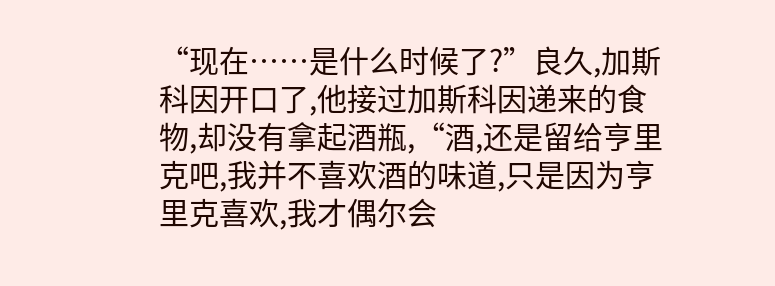“现在……是什么时候了?”良久,加斯科因开口了,他接过加斯科因递来的食物,却没有拿起酒瓶,“酒,还是留给亨里克吧,我并不喜欢酒的味道,只是因为亨里克喜欢,我才偶尔会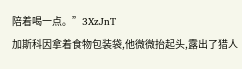陪着喝一点。”3XzJnT
加斯科因拿着食物包装袋,他微微抬起头,露出了猎人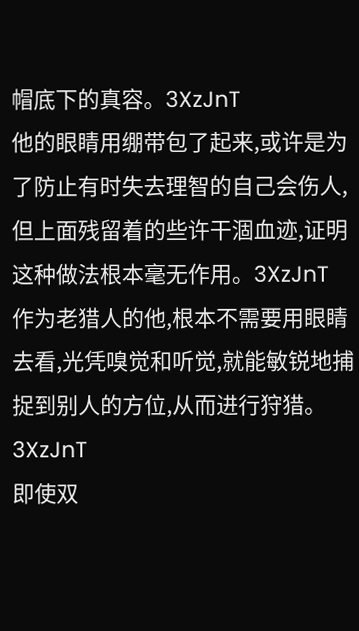帽底下的真容。3XzJnT
他的眼睛用绷带包了起来,或许是为了防止有时失去理智的自己会伤人,但上面残留着的些许干涸血迹,证明这种做法根本毫无作用。3XzJnT
作为老猎人的他,根本不需要用眼睛去看,光凭嗅觉和听觉,就能敏锐地捕捉到别人的方位,从而进行狩猎。3XzJnT
即使双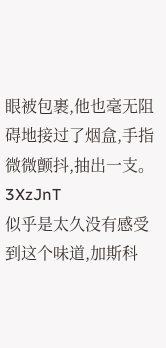眼被包裹,他也毫无阻碍地接过了烟盒,手指微微颤抖,抽出一支。3XzJnT
似乎是太久没有感受到这个味道,加斯科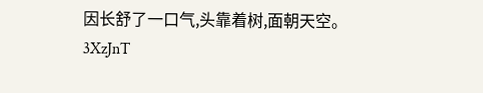因长舒了一口气,头靠着树,面朝天空。3XzJnT